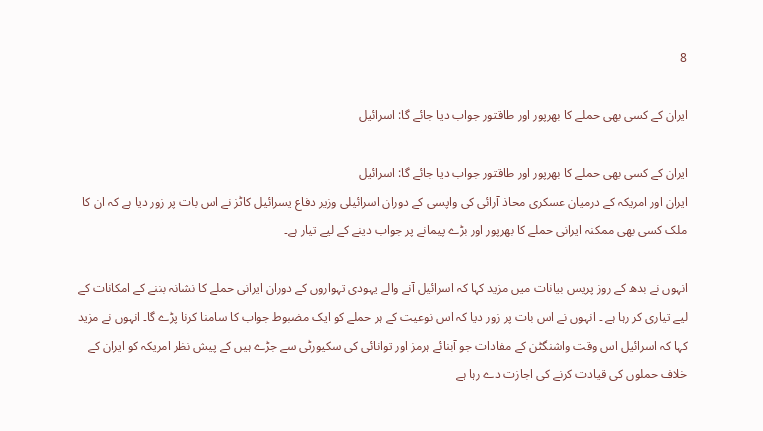8

ایران کے کسی بھی حملے کا بھرپور اور طاقتور جواب دیا جائے گا: اسرائیل

ایران کے کسی بھی حملے کا بھرپور اور طاقتور جواب دیا جائے گا: اسرائیل
ایران اور امریکہ کے درمیان عسکری محاذ آرائی کی واپسی کے دوران اسرائیلی وزیر دفاع یسرائیل کاٹز نے اس بات پر زور دیا ہے کہ ان کا ملک کسی بھی ممکنہ ایرانی حملے کا بھرپور اور بڑے پیمانے پر جواب دینے کے لیے تیار ہے۔

انہوں نے بدھ کے روز پریس بیانات میں مزید کہا کہ اسرائیل آنے والے یہودی تہواروں کے دوران ایرانی حملے کا نشانہ بننے کے امکانات کے لیے تیاری کر رہا ہے ۔ انہوں نے اس بات پر زور دیا کہ اس نوعیت کے ہر حملے کو ایک مضبوط جواب کا سامنا کرنا پڑے گا۔ انہوں نے مزید کہا کہ اسرائیل اس وقت واشنگٹن کے مفادات جو آبنائے ہرمز اور توانائی کی سکیورٹی سے جڑے ہیں کے پیش نظر امریکہ کو ایران کے خلاف حملوں کی قیادت کرنے کی اجازت دے رہا ہے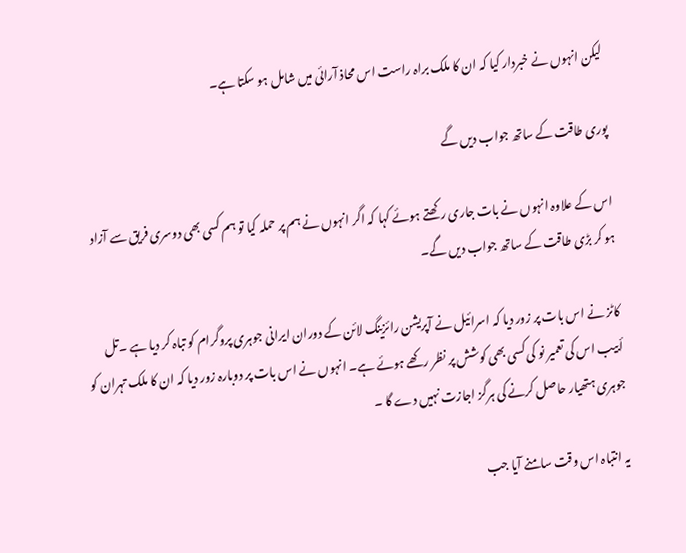لیکن انہوں نے خبردار کیا کہ ان کا ملک براہ راست اس محاذ آرائی میں شامل ہو سکتا ہے۔

پوری طاقت کے ساتھ جواب دیں گے

اس کے علاوہ انہوں نے بات جاری رکھتے ہوئے کہا کہ اگر انہوں نے ہم پر حملہ کیا تو ہم کسی بھی دوسری فریق سے آزاد ہو کر بڑی طاقت کے ساتھ جواب دیں گے۔

کاٹز نے اس بات پر زور دیا کہ اسرائیل نے آپریشن رائزینگ لائن کے دوران ایرانی جوہری پروگرام کو تباہ کر دیا ہے ۔تل أبيب اس کی تعمیر نو کی کسی بھی کوشش پر نظر رکھے ہوئے ہے۔ انہوں نے اس بات پر دوبارہ زور دیا کہ ان کا ملک تہران کو جوہری ہتھیار حاصل کرنے کی ہرگز اجازت نہیں دے گا ۔

یہ انتباہ اس وقت سامنے آیا جب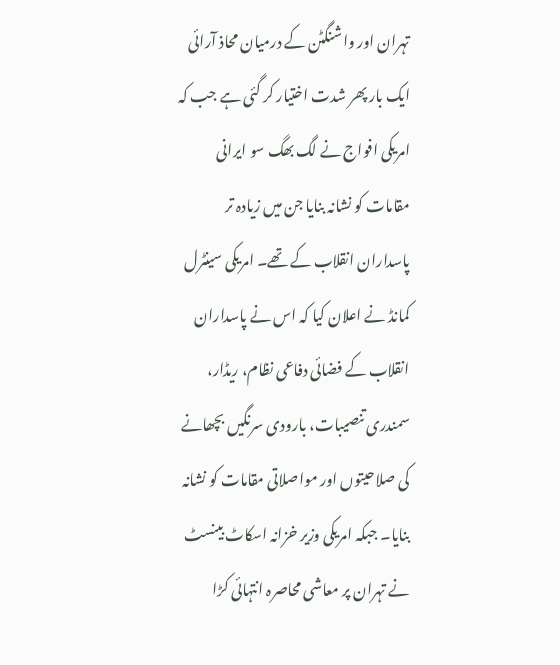تہران اور واشنگٹن کے درمیان محاذ آرائی ایک بار پھر شدت اختیار کر گئی ہے جب کہ امریکی افواج نے لگ بھگ سو ایرانی مقامات کو نشانہ بنایا جن میں زیادہ تر پاسداران انقلاب کے تھے۔ امریکی سینٹرل کمانڈ نے اعلان کیا کہ اس نے پاسداران انقلاب کے فضائی دفاعی نظام، ریڈار، سمندری تنصیبات، بارودی سرنگیں بچھانے کی صلاحیتوں اور مواصلاتی مقامات کو نشانہ بنایا۔ جبکہ امریکی وزیر خزانہ اسکاٹ بینسٹ نے تہران پر معاشی محاصرہ انتہائی کڑا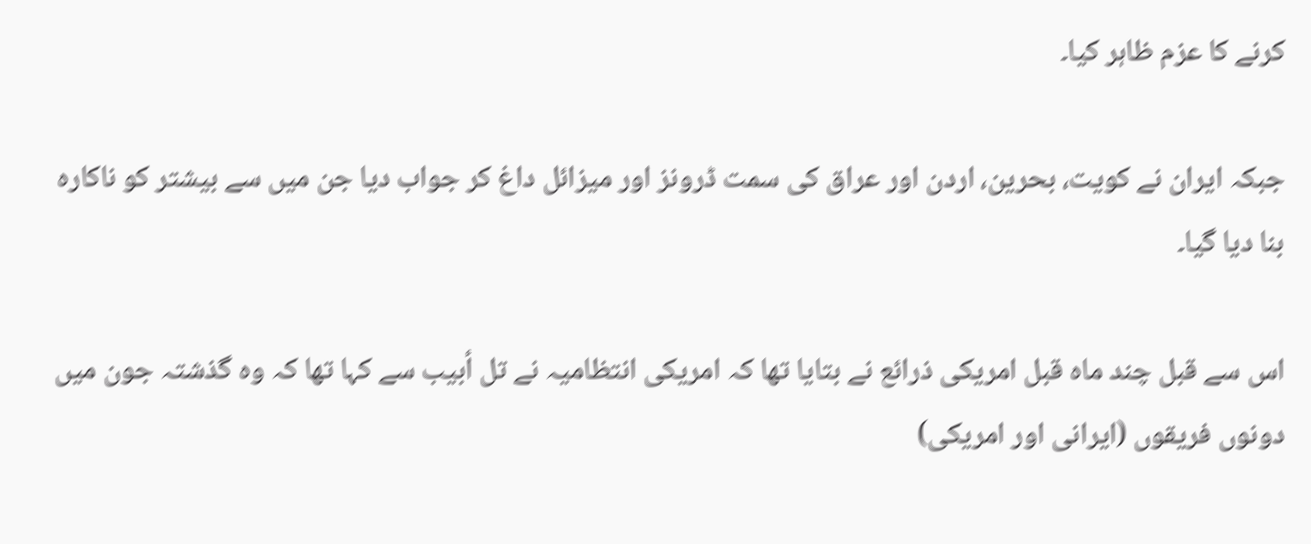کرنے کا عزم ظاہر کیا۔

جبکہ ایران نے کویت، بحرین، اردن اور عراق کی سمت ڈرونز اور میزائل داغ کر جواب دیا جن میں سے بیشتر کو ناکارہ بنا دیا گیا۔

اس سے قبل چند ماہ قبل امریکی ذرائع نے بتایا تھا کہ امریکی انتظامیہ نے تل أبيب سے کہا تھا کہ وہ گذشتہ جون میں دونوں فریقوں (ایرانی اور امریکی)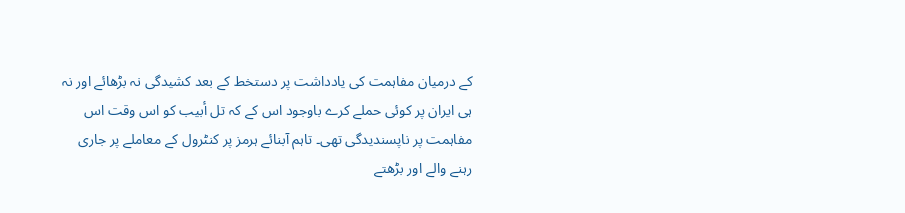کے درمیان مفاہمت کی یادداشت پر دستخط کے بعد کشیدگی نہ بڑھائے اور نہ ہی ایران پر کوئی حملے کرے باوجود اس کے کہ تل أبيب کو اس وقت اس مفاہمت پر ناپسندیدگی تھی۔ تاہم آبنائے ہرمز پر کنٹرول کے معاملے پر جاری رہنے والے اور بڑھتے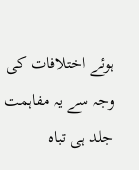ہوئے اختلافات کی وجہ سے یہ مفاہمت جلد ہی تباہ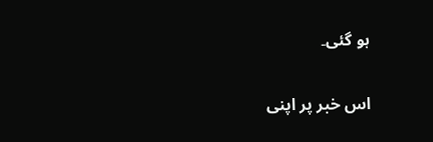ہو گئی۔

اس خبر پر اپنی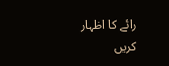رائے کا اظہار کریں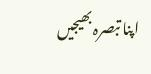اپنا تبصرہ بھیجیں